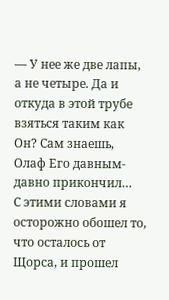— У нее же две лапы, а не четыре. Да и откуда в этой трубе взяться таким как Он? Сам знаешь, Олаф Его давным-давно прикончил…
С этими словами я осторожно обошел то, что осталось от Щорса, и прошел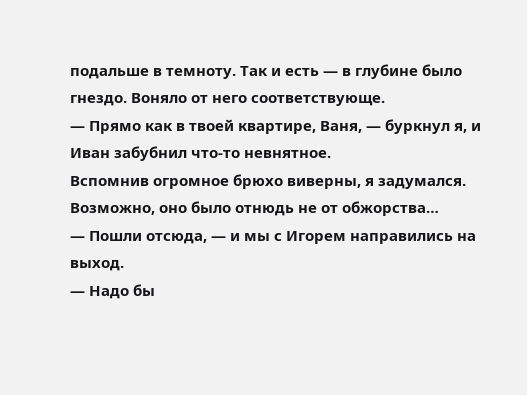подальше в темноту. Так и есть — в глубине было гнездо. Воняло от него соответствующе.
— Прямо как в твоей квартире, Ваня, — буркнул я, и Иван забубнил что-то невнятное.
Вспомнив огромное брюхо виверны, я задумался. Возможно, оно было отнюдь не от обжорства…
— Пошли отсюда, — и мы с Игорем направились на выход.
— Надо бы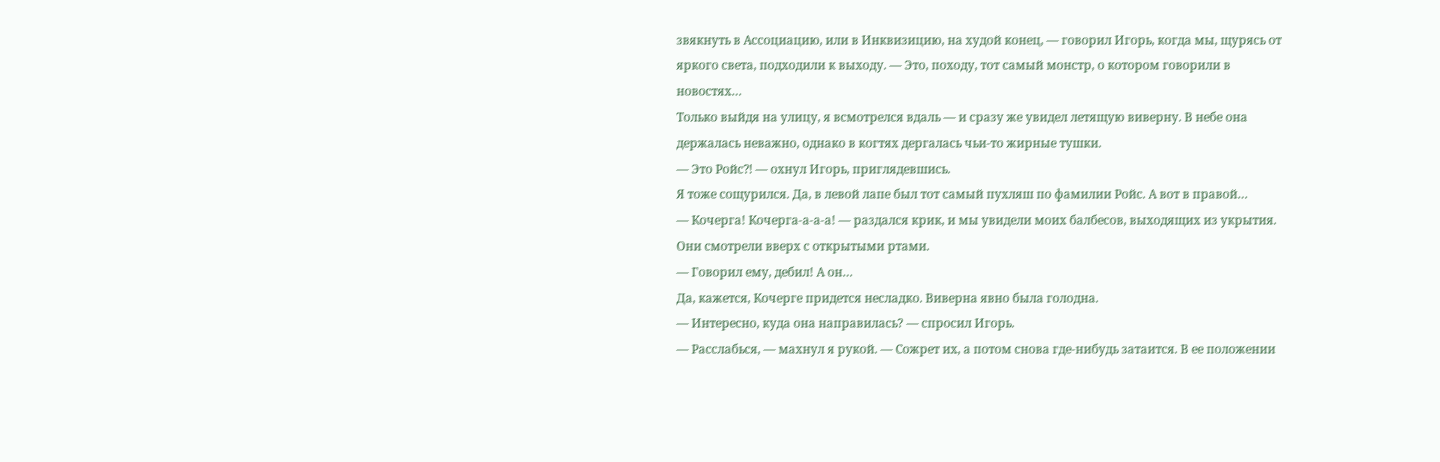звякнуть в Ассоциацию, или в Инквизицию, на худой конец, — говорил Игорь, когда мы, щурясь от яркого света, подходили к выходу. — Это, походу, тот самый монстр, о котором говорили в новостях…
Только выйдя на улицу, я всмотрелся вдаль — и сразу же увидел летящую виверну. В небе она держалась неважно, однако в когтях дергалась чьи-то жирные тушки.
— Это Ройс⁈ — охнул Игорь, приглядевшись.
Я тоже сощурился. Да, в левой лапе был тот самый пухляш по фамилии Ройс. А вот в правой…
— Кочерга! Кочерга-а-а-а! — раздался крик, и мы увидели моих балбесов, выходящих из укрытия. Они смотрели вверх с открытыми ртами.
— Говорил ему, дебил! А он…
Да, кажется, Кочерге придется несладко. Виверна явно была голодна.
— Интересно, куда она направилась? — спросил Игорь.
— Расслабься, — махнул я рукой. — Сожрет их, а потом снова где-нибудь затаится. В ее положении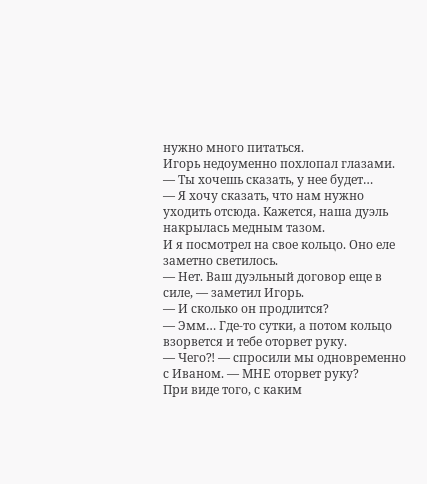нужно много питаться.
Игорь недоуменно похлопал глазами.
— Ты хочешь сказать, у нее будет…
— Я хочу сказать, что нам нужно уходить отсюда. Кажется, наша дуэль накрылась медным тазом.
И я посмотрел на свое кольцо. Оно еле заметно светилось.
— Нет. Ваш дуэльный договор еще в силе, — заметил Игорь.
— И сколько он продлится?
— Эмм… Где-то сутки, а потом кольцо взорвется и тебе оторвет руку.
— Чего⁈ — спросили мы одновременно с Иваном. — МНЕ оторвет руку?
При виде того, с каким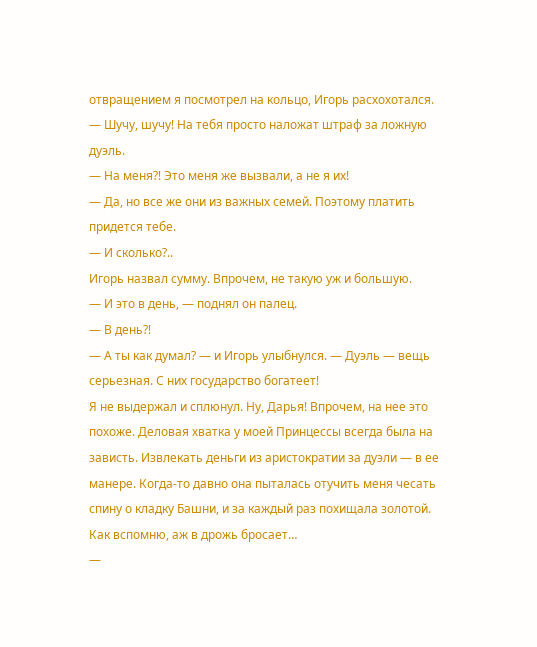отвращением я посмотрел на кольцо, Игорь расхохотался.
— Шучу, шучу! На тебя просто наложат штраф за ложную дуэль.
— На меня⁈ Это меня же вызвали, а не я их!
— Да, но все же они из важных семей. Поэтому платить придется тебе.
— И сколько?..
Игорь назвал сумму. Впрочем, не такую уж и большую.
— И это в день, — поднял он палец.
— В день⁈
— А ты как думал? — и Игорь улыбнулся. — Дуэль — вещь серьезная. С них государство богатеет!
Я не выдержал и сплюнул. Ну, Дарья! Впрочем, на нее это похоже. Деловая хватка у моей Принцессы всегда была на зависть. Извлекать деньги из аристократии за дуэли — в ее манере. Когда-то давно она пыталась отучить меня чесать спину о кладку Башни, и за каждый раз похищала золотой. Как вспомню, аж в дрожь бросает…
—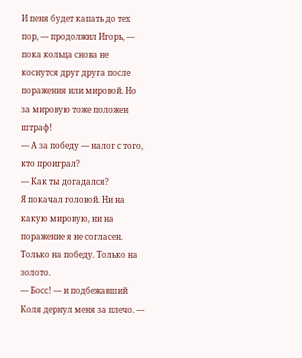И пеня будет капать до тех пор, — продолжил Игорь, — пока кольца снова не коснутся друг друга после поражения или мировой. Но за мировую тоже положен штраф!
— А за победу — налог с того, кто проиграл?
— Как ты догадался?
Я покачал головой. Ни на какую мировую, ни на поражение я не согласен. Только на победу. Только на золото.
— Босс! — и подбежавший Коля дернул меня за плечо. —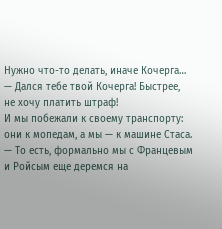Нужно что-то делать, иначе Кочерга…
— Дался тебе твой Кочерга! Быстрее, не хочу платить штраф!
И мы побежали к своему транспорту: они к мопедам, а мы — к машине Стаса.
— То есть, формально мы с Францевым и Ройсым еще деремся на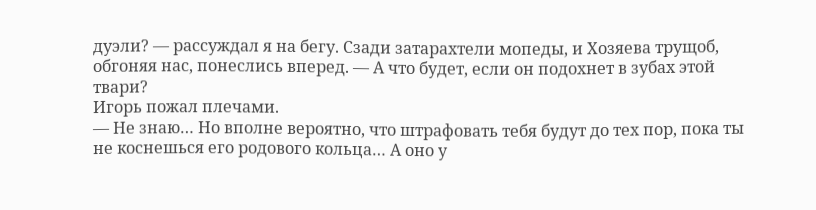дуэли? — рассуждал я на бегу. Сзади затарахтели мопеды, и Хозяева трущоб, обгоняя нас, понеслись вперед. — А что будет, если он подохнет в зубах этой твари?
Игорь пожал плечами.
— Не знаю… Но вполне вероятно, что штрафовать тебя будут до тех пор, пока ты не коснешься его родового кольца… А оно у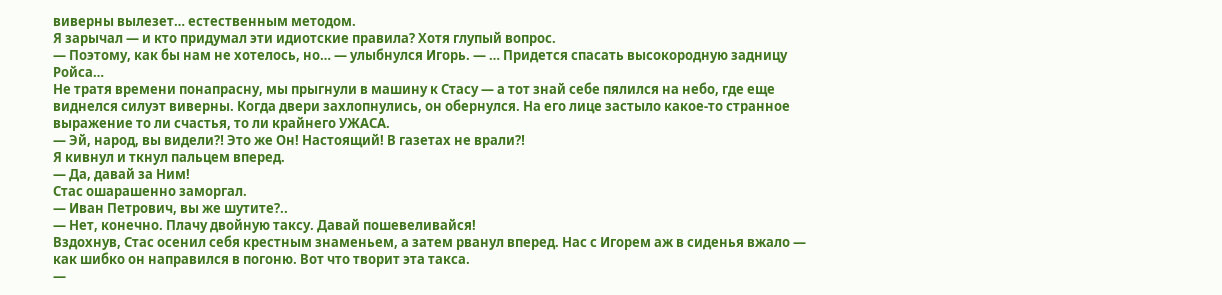виверны вылезет… естественным методом.
Я зарычал — и кто придумал эти идиотские правила? Хотя глупый вопрос.
— Поэтому, как бы нам не хотелось, но… — улыбнулся Игорь. — … Придется спасать высокородную задницу Ройса…
Не тратя времени понапрасну, мы прыгнули в машину к Стасу — а тот знай себе пялился на небо, где еще виднелся силуэт виверны. Когда двери захлопнулись, он обернулся. На его лице застыло какое-то странное выражение то ли счастья, то ли крайнего УЖАСА.
— Эй, народ, вы видели⁈ Это же Он! Настоящий! В газетах не врали⁈
Я кивнул и ткнул пальцем вперед.
— Да, давай за Ним!
Стас ошарашенно заморгал.
— Иван Петрович, вы же шутите?..
— Нет, конечно. Плачу двойную таксу. Давай пошевеливайся!
Вздохнув, Стас осенил себя крестным знаменьем, а затем рванул вперед. Нас с Игорем аж в сиденья вжало — как шибко он направился в погоню. Вот что творит эта такса.
—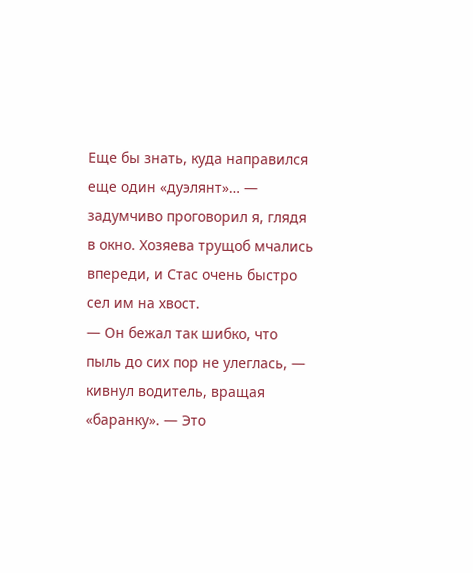Еще бы знать, куда направился еще один «дуэлянт»… — задумчиво проговорил я, глядя в окно. Хозяева трущоб мчались впереди, и Стас очень быстро сел им на хвост.
— Он бежал так шибко, что пыль до сих пор не улеглась, — кивнул водитель, вращая «баранку». — Это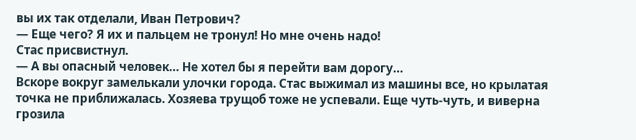вы их так отделали, Иван Петрович?
— Еще чего? Я их и пальцем не тронул! Но мне очень надо!
Стас присвистнул.
— А вы опасный человек… Не хотел бы я перейти вам дорогу…
Вскоре вокруг замелькали улочки города. Стас выжимал из машины все, но крылатая точка не приближалась. Хозяева трущоб тоже не успевали. Еще чуть-чуть, и виверна грозила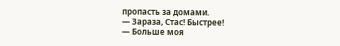пропасть за домами.
— Зараза, Стас! Быстрее!
— Больше моя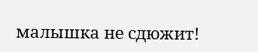малышка не сдюжит!